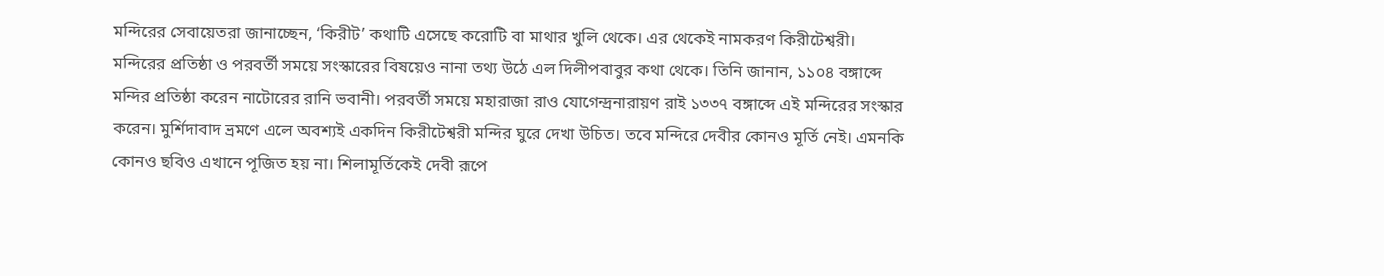মন্দিরের সেবায়েতরা জানাচ্ছেন, ‘কিরীট’ কথাটি এসেছে করোটি বা মাথার খুলি থেকে। এর থেকেই নামকরণ কিরীটেশ্বরী। মন্দিরের প্রতিষ্ঠা ও পরবর্তী সময়ে সংস্কারের বিষয়েও নানা তথ্য উঠে এল দিলীপবাবুর কথা থেকে। তিনি জানান, ১১০৪ বঙ্গাব্দে মন্দির প্রতিষ্ঠা করেন নাটোরের রানি ভবানী। পরবর্তী সময়ে মহারাজা রাও যোগেন্দ্রনারায়ণ রাই ১৩৩৭ বঙ্গাব্দে এই মন্দিরের সংস্কার করেন। মুর্শিদাবাদ ভ্রমণে এলে অবশ্যই একদিন কিরীটেশ্বরী মন্দির ঘুরে দেখা উচিত। তবে মন্দিরে দেবীর কোনও মূর্তি নেই। এমনকি কোনও ছবিও এখানে পূজিত হয় না। শিলামূর্তিকেই দেবী রূপে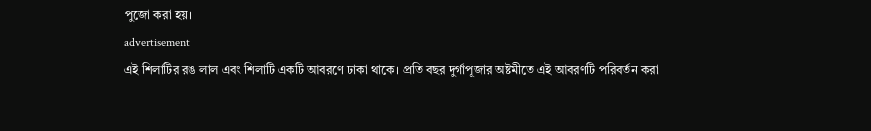পুজো করা হয়।
advertisement
এই শিলাটির রঙ লাল এবং শিলাটি একটি আবরণে ঢাকা থাকে। প্রতি বছর দুর্গাপূজার অষ্টমীতে এই আবরণটি পরিবর্তন করা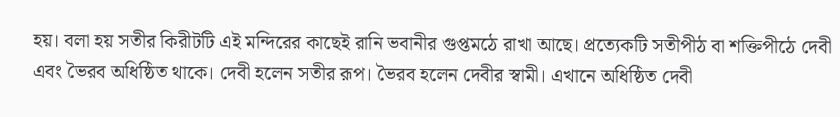হয়। বলা হয় সতীর কিরীটটি এই মন্দিরের কাছেই রানি ভবানীর গুপ্তমঠে রাখা আছে। প্রত্যেকটি সতীপীঠ বা শক্তিপীঠে দেবী এবং ভৈরব অধিষ্ঠিত থাকে। দেবী হলেন সতীর রূপ। ভৈরব হলেন দেবীর স্বামী। এখানে অধিষ্ঠিত দেবী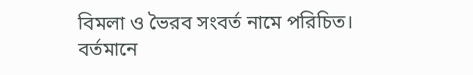বিমলা ও ভৈরব সংবর্ত নামে পরিচিত। বর্তমানে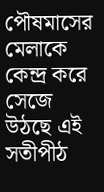পৌষমাসের মেলাকে কেন্দ্র করে সেজে উঠছে এই সতীপীঠ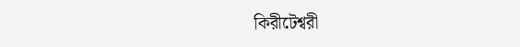কিরীটেশ্বরী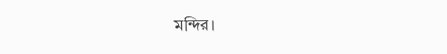মন্দির।